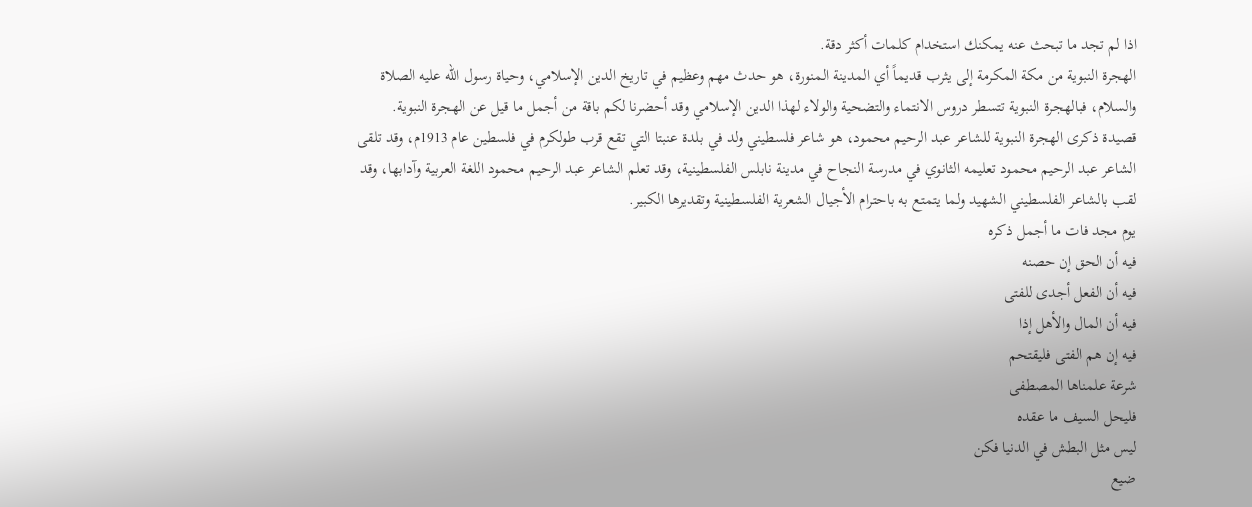اذا لم تجد ما تبحث عنه يمكنك استخدام كلمات أكثر دقة.
الهجرة النبوية من مكة المكرمة إلى يثرب قديماً أي المدينة المنورة، هو حدث مهم وعظيم في تاريخ الدين الإسلامي، وحياة رسول الله عليه الصلاة والسلام، فبالهجرة النبوية تتسطر دروس الانتماء والتضحية والولاء لهذا الدين الإسلامي وقد أحضرنا لكم باقة من أجمل ما قيل عن الهجرة النبوية.
قصيدة ذكرى الهجرة النبوية للشاعر عبد الرحيم محمود، هو شاعر فلسطيني ولد في بلدة عنبتا التي تقع قرب طولكرم في فلسطين عام 1913م، وقد تلقى الشاعر عبد الرحيم محمود تعليمه الثانوي في مدرسة النجاح في مدينة نابلس الفلسطينية، وقد تعلم الشاعر عبد الرحيم محمود اللغة العربية وآدابها، وقد لقب بالشاعر الفلسطيني الشهيد ولما يتمتع به باحترام الأجيال الشعرية الفلسطينية وتقديرها الكبير.
يوم مجد فات ما أجمل ذكره
فيه أن الحق إن حصنه
فيه أن الفعل أجدى للفتى
فيه أن المال والأهل إذا
فيه إن هم الفتى فليقتحم
شرعة علمناها المصطفى
فليحل السيف ما عقده
ليس مثل البطش في الدنيا فكن
ضيع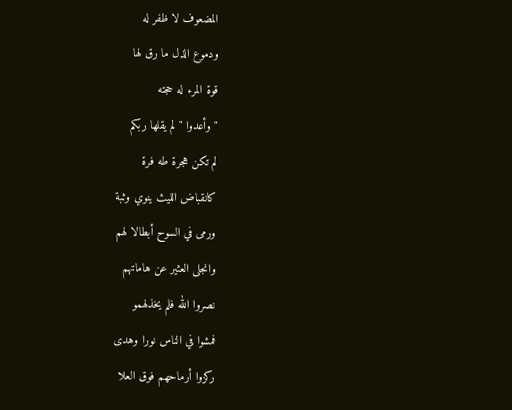المضعوف لا ظفر له
ودموع الذل ما رق لها
قوة المرء له حجته
" وأعدوا " لم يقلها ربكم
لم تكن هجرة طه فرة
كانقباض الليث ينوي وثبة
ورمى في السوح أبطالا لهم
وانجلى العثير عن هاماتهم
نصروا الله فلم يخذلهمو
فمشوا في الناس نورا وهدى
ركزوا أرماحهم فوق العلا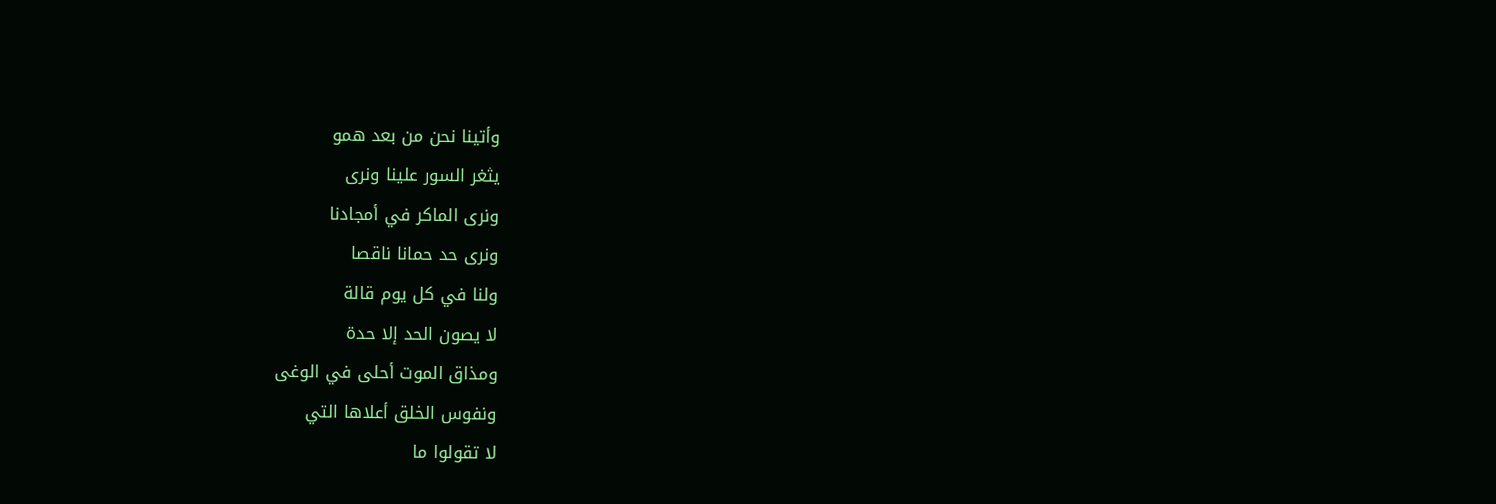وأتينا نحن من بعد همو
يثغر السور علينا ونرى
ونرى الماكر في أمجادنا
ونرى حد حمانا ناقصا
ولنا في كل يوم قالة
لا يصون الحد إلا حدة
ومذاق الموت أحلى في الوغى
ونفوس الخلق أعلاها التي
لا تقولوا ما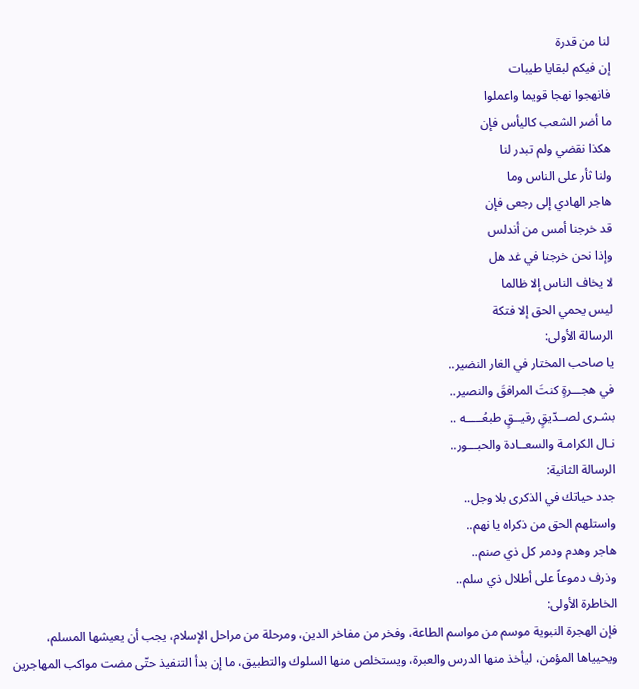لنا من قدرة
إن فيكم لبقايا طيبات
فانهجوا نهجا قويما واعملوا
ما أضر الشعب كاليأس فإن
هكذا نقضي ولم تبدر لنا
ولنا ثأر على الناس وما
هاجر الهادي إلى رجعى فإن
قد خرجنا أمس من أندلس
وإذا نحن خرجنا في غد هل
لا يخاف الناس إلا ظالما
ليس يحمي الحق إلا فتكة
الرسالة الأولى:
يا صاحب المختار في الغار النضير..
في هجـــرةٍ كنتَ المرافقَ والنصير..
بشـرى لصــدّيقٍ رقيــقٍ طبعُـــــه ..
نـال الكرامـة والسعــادة والحبـــور..
الرسالة الثانية:
جدد حياتك في الذكرى بلا وجل..
واستلهم الحق من ذكراه يا نهم..
هاجر وهدم ودمر كل ذي صنم..
وذرف دموعاً على أطلال ذي سلم..
الخاطرة الأولى:
فإن الهجرة النبوية موسم من مواسم الطاعة، وفخر من مفاخر الدين، ومرحلة من مراحل الإسلام، يجب أن يعيشها المسلم، ويحيياها المؤمن، ليأخذ منها الدرس والعبرة، ويستخلص منها السلوك والتطبيق، ما إن بدأ التنفيذ حتّى مضت مواكب المهاجرين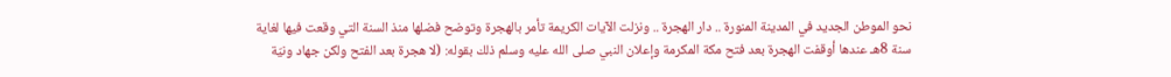نحو الموطن الجديد في المدينة المنورة .. دار الهجرة .. ونزلت الآيات الكريمة تأمر بالهجرة وتوضح فضلها منذ السنة التي وقعت فيها لغاية سنة 8هـ عندها أوقفت الهجرة بعد فتح مكة المكرمة وإعلان النبي صلى الله عليه وسلم ذلك بقوله: (لا هجرة بعد الفتح ولكن جهاد ونيّة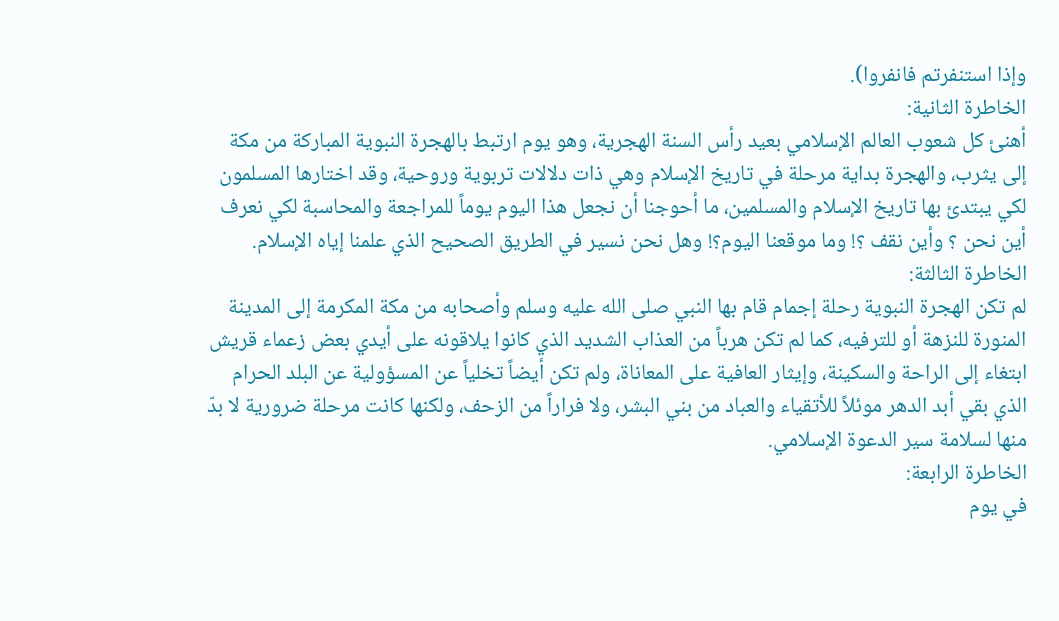وإذا استنفرتم فانفروا).
الخاطرة الثانية:
أهنئ كل شعوب العالم الإسلامي بعيد رأس السنة الهجرية، وهو يوم ارتبط بالهجرة النبوية المباركة من مكة إلى يثرب، والهجرة بداية مرحلة في تاريخ الإسلام وهي ذات دلالات تربوية وروحية، وقد اختارها المسلمون لكي يبتدئ بها تاريخ الإسلام والمسلمين، ما أحوجنا أن نجعل هذا اليوم يوماً للمراجعة والمحاسبة لكي نعرف أين نحن ؟ وأين نقف ؟! وما موقعنا اليوم؟! وهل نحن نسير في الطريق الصحيح الذي علمنا إياه الإسلام.
الخاطرة الثالثة:
لم تكن الهجرة النبوية رحلة إجمام قام بها النبي صلى الله عليه وسلم وأصحابه من مكة المكرمة إلى المدينة المنورة للنزهة أو للترفيه، كما لم تكن هرباً من العذاب الشديد الذي كانوا يلاقونه على أيدي بعض زعماء قريش ابتغاء إلى الراحة والسكينة، وإيثار العافية على المعاناة، ولم تكن أيضاً تخلياً عن المسؤولية عن البلد الحرام الذي بقي أبد الدهر موئلاً للأتقياء والعباد من بني البشر، ولا فراراً من الزحف، ولكنها كانت مرحلة ضرورية لا بدّ منها لسلامة سير الدعوة الإسلامي.
الخاطرة الرابعة:
في يوم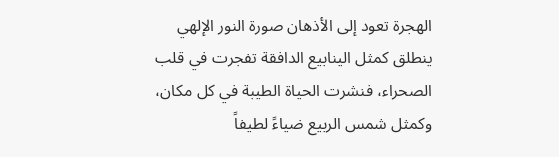الهجرة تعود إلى الأذهان صورة النور الإلهي ينطلق كمثل الينابيع الدافقة تفجرت في قلب الصحراء، فنشرت الحياة الطيبة في كل مكان، وكمثل شمس الربيع ضياءً لطيفاً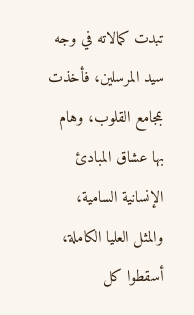تبدت كمالاته في وجه سيد المرسلين، فأخذت بمجامع القلوب، وهام بها عشاق المبادئ الإنسانية السامية، والمثل العليا الكاملة، أسقطوا كل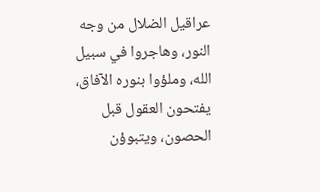عراقيل الضلال من وجه النور، وهاجروا في سبيل الله، وملؤوا بنوره الآفاق، يفتحون العقول قبل الحصون، ويتبوؤن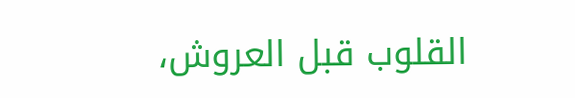القلوب قبل العروش،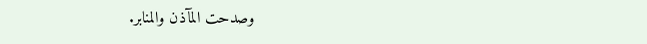وصدحت المآذن والمنابر.